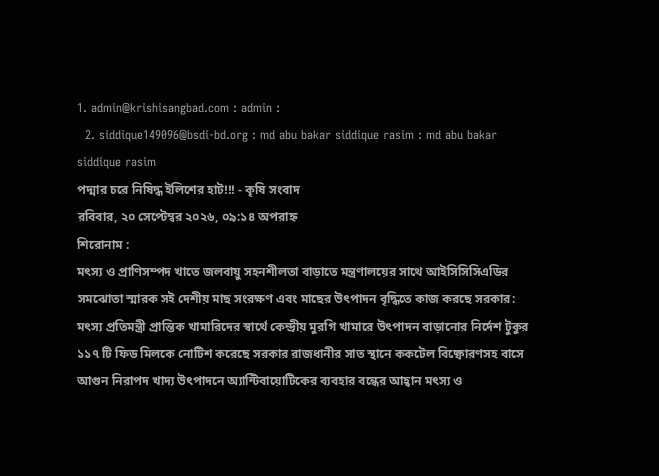1. admin@krishisangbad.com : admin :
  2. siddique149096@bsdi-bd.org : md abu bakar siddique rasim : md abu bakar siddique rasim
পদ্মার চরে নিষিদ্ধ ইলিশের হাট!!! - কৃষি সংবাদ
রবিবার, ২০ সেপ্টেম্বর ২০২৬, ০৯:১৪ অপরাহ্ন
শিরোনাম :
মৎস্য ও প্রাণিসম্পদ খাতে জলবায়ু সহনশীলতা বাড়াতে মন্ত্রণালয়ের সাথে আইসিসিসিএডির সমঝোতা স্মারক সই দেশীয় মাছ সংরক্ষণ এবং মাছের উৎপাদন বৃদ্ধিতে কাজ করছে সরকার: মৎস্য প্রতিমন্ত্রী প্রান্তিক খামারিদের স্বার্থে কেন্দ্রীয় মুরগি খামারে উৎপাদন বাড়ানোর নির্দেশ টুকুর ১১৭ টি ফিড মিলকে নোটিশ করেছে সরকার রাজধানীর সাত স্থানে ককটেল বিষ্ফোরণসহ বাসে আগুন নিরাপদ খাদ্য উৎপাদনে অ্যান্টিবায়োটিকের ব্যবহার বন্ধের আহ্বান মৎস্য ও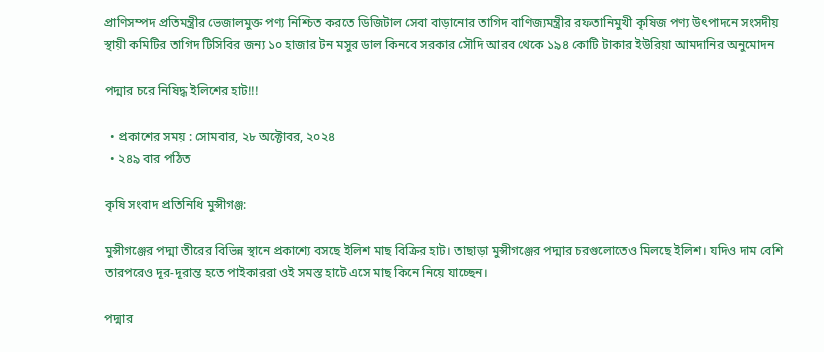প্রাণিসম্পদ প্রতিমন্ত্রীর ভেজালমুক্ত পণ্য নিশ্চিত করতে ডিজিটাল সেবা বাড়ানোর তাগিদ বাণিজ্যমন্ত্রীর রফতানিমুখী কৃষিজ পণ্য উৎপাদনে সংসদীয় স্থায়ী কমিটির তাগিদ টিসিবির জন্য ১০ হাজার টন মসুর ডাল কিনবে সরকার সৌদি আরব থেকে ১৯৪ কোটি টাকার ইউরিয়া আমদানির অনুমোদন

পদ্মার চরে নিষিদ্ধ ইলিশের হাট!!!

  • প্রকাশের সময় : সোমবার, ২৮ অক্টোবর, ২০২৪
  • ২৪৯ বার পঠিত

কৃষি সংবাদ প্রতিনিধি মুন্সীগঞ্জ:

মুন্সীগঞ্জের পদ্মা তীরের বিভিন্ন স্থানে প্রকাশ্যে বসছে ইলিশ মাছ বিক্রির হাট। তাছাড়া মুন্সীগঞ্জের পদ্মার চরগুলোতেও মিলছে ইলিশ। যদিও দাম বেশি তারপরেও দূর-দূরান্ত হতে পাইকাররা ওই সমস্ত হাটে এসে মাছ কিনে নিয়ে যাচ্ছেন।

পদ্মার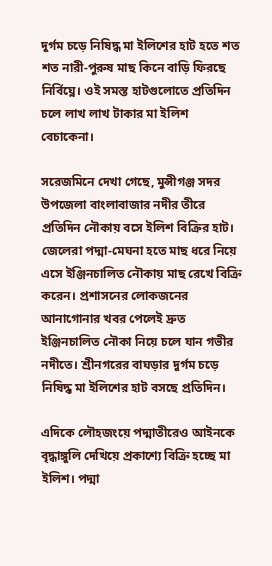দুর্গম চড়ে নিষিদ্ধ মা ইলিশের হাট হতে শত শত নারী-পুরুষ মাছ কিনে বাড়ি ফিরছে নির্বিঘ্নে। ওই সমস্ত হাটগুলোতে প্রতিদিন চলে লাখ লাখ টাকার মা ইলিশ বেচাকেনা।

সরেজমিনে দেখা গেছে, মুন্সীগঞ্জ সদর উপজেলা বাংলাবাজার নদীর তীরে প্রতিদিন নৌকায় বসে ইলিশ বিক্রির হাট। জেলেরা পদ্মা-মেঘনা হতে মাছ ধরে নিয়ে এসে ইঞ্জিনচালিত নৌকায় মাছ রেখে বিক্রি করেন। প্রশাসনের লোকজনের আনাগোনার খবর পেলেই দ্রুত ইঞ্জিনচালিত নৌকা নিয়ে চলে যান গভীর নদীতে। শ্রীনগরের বাঘড়ার দুর্গম চড়ে নিষিদ্ধ মা ইলিশের হাট বসছে প্রতিদিন।

এদিকে লৌহজংয়ে পদ্মাতীরেও আইনকে বৃদ্ধাঙ্গুলি দেখিয়ে প্রকাশ্যে বিক্রি হচ্ছে মা ইলিশ। পদ্মা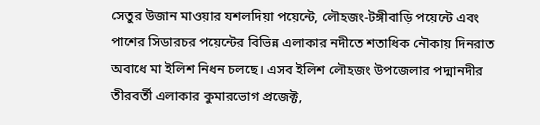সেতুর উজান মাওয়ার যশলদিয়া পয়েন্টে, লৌহজং-টঙ্গীবাড়ি পয়েন্টে এবং পাশের সিডারচর পয়েন্টের বিভিন্ন এলাকার নদীতে শতাধিক নৌকায় দিনরাত অবাধে মা ইলিশ নিধন চলছে। এসব ইলিশ লৌহজং উপজেলার পদ্মানদীর তীরবর্তী এলাকার কুমারভোগ প্রজেক্ট,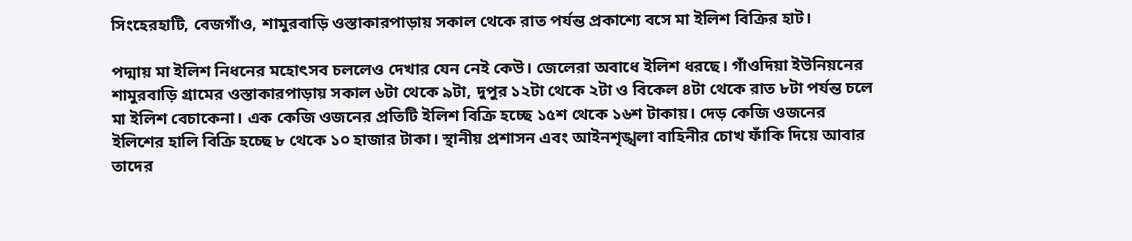সিংহেরহাটি, বেজগাঁও, শামুরবাড়ি ওস্তাকারপাড়ায় সকাল থেকে রাত পর্যন্ত প্রকাশ্যে বসে মা ইলিশ বিক্রির হাট।

পদ্মায় মা ইলিশ নিধনের মহোৎসব চললেও দেখার যেন নেই কেউ। জেলেরা অবাধে ইলিশ ধরছে। গাঁওদিয়া ইউনিয়নের শামুরবাড়ি গ্রামের ওস্তাকারপাড়ায় সকাল ৬টা থেকে ৯টা, দুপুর ১২টা থেকে ২টা ও বিকেল ৪টা থেকে রাত ৮টা পর্যন্ত চলে মা ইলিশ বেচাকেনা। এক কেজি ওজনের প্রতিটি ইলিশ বিক্রি হচ্ছে ১৫শ থেকে ১৬শ টাকায়। দেড় কেজি ওজনের ইলিশের হালি বিক্রি হচ্ছে ৮ থেকে ১০ হাজার টাকা। স্থানীয় প্রশাসন এবং আইনশৃঙ্খলা বাহিনীর চোখ ফাঁকি দিয়ে আবার তাদের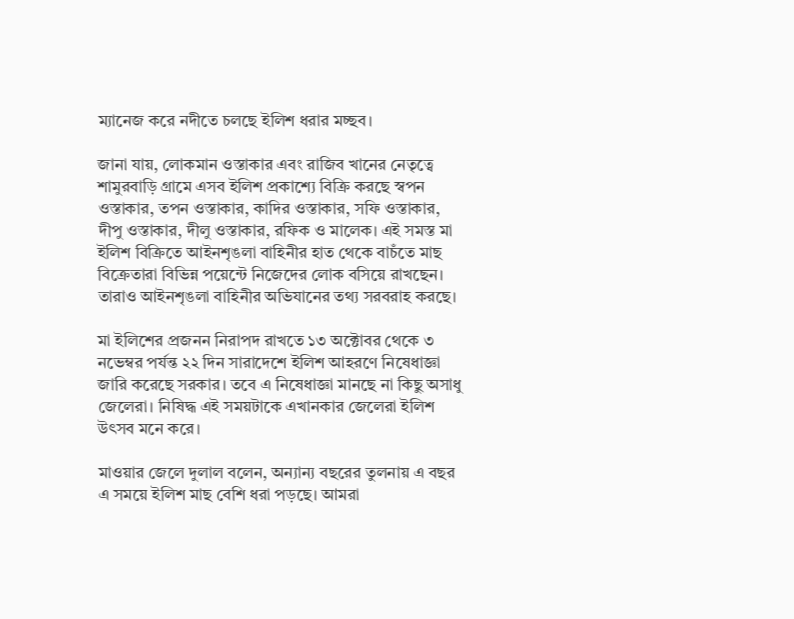ম্যানেজ করে নদীতে চলছে ইলিশ ধরার মচ্ছব।

জানা যায়, লোকমান ওস্তাকার এবং রাজিব খানের নেতৃত্বে শামুরবাড়ি গ্রামে এসব ইলিশ প্রকাশ্যে বিক্রি করছে স্বপন ওস্তাকার, তপন ওস্তাকার, কাদির ওস্তাকার, সফি ওস্তাকার, দীপু ওস্তাকার, দীলু ওস্তাকার, রফিক ও মালেক। এই সমস্ত মা ইলিশ বিক্রিতে আইনশৃঙলা বাহিনীর হাত থেকে বাচঁতে মাছ বিক্রেতারা বিভিন্ন পয়েন্টে নিজেদের লোক বসিয়ে রাখছেন। তারাও আইনশৃঙলা বাহিনীর অভিযানের তথ্য সরবরাহ করছে।

মা ইলিশের প্রজনন নিরাপদ রাখতে ১৩ অক্টোবর থেকে ৩ নভেম্বর পর্যন্ত ২২ দিন সারাদেশে ইলিশ আহরণে নিষেধাজ্ঞা জারি করেছে সরকার। তবে এ নিষেধাজ্ঞা মানছে না কিছু অসাধু জেলেরা। নিষিদ্ধ এই সময়টাকে এখানকার জেলেরা ইলিশ উৎসব মনে করে।

মাওয়ার জেলে দুলাল বলেন, অন্যান্য বছরের তুলনায় এ বছর এ সময়ে ইলিশ মাছ বেশি ধরা পড়ছে। আমরা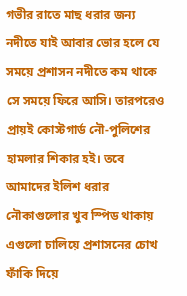গভীর রাতে মাছ ধরার জন্য নদীতে যাই আবার ভোর হলে যে সময়ে প্রশাসন নদীতে কম থাকে সে সময়ে ফিরে আসি। তারপরেও প্রায়ই কোস্টগার্ড নৌ-পুলিশের হামলার শিকার হই। তবে আমাদের ইলিশ ধরার নৌকাগুলোর খুব স্পিড থাকায় এগুলো চালিয়ে প্রশাসনের চোখ ফাঁকি দিয়ে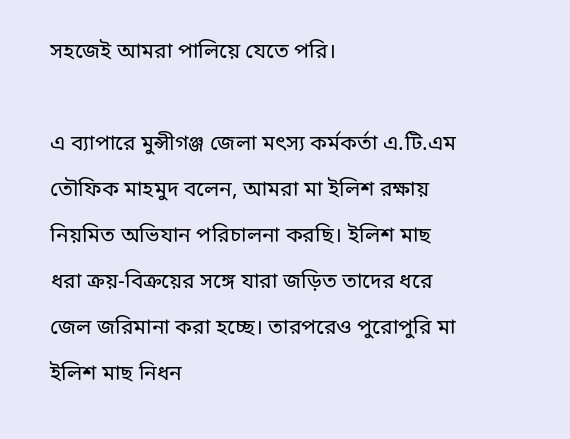সহজেই আমরা পালিয়ে যেতে পরি।

এ ব্যাপারে মুন্সীগঞ্জ জেলা মৎস্য কর্মকর্তা এ.টি.এম তৌফিক মাহমুদ বলেন, আমরা মা ইলিশ রক্ষায় নিয়মিত অভিযান পরিচালনা করছি। ইলিশ মাছ ধরা ক্রয়-বিক্রয়ের সঙ্গে যারা জড়িত তাদের ধরে জেল জরিমানা করা হচ্ছে। তারপরেও পুরোপুরি মা ইলিশ মাছ নিধন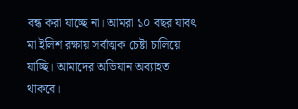বন্ধ করা যাচ্ছে না। আমরা ১০ বছর যাবৎ মা ইলিশ রক্ষায় সর্বাত্মক চেষ্টা চালিয়ে যাচ্ছি। আমাদের অভিযান অব্যাহত থাকবে।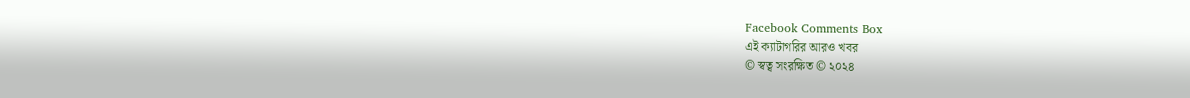Facebook Comments Box
এই ক্যাটাগরির আরও খবর
© স্বত্ব সংরক্ষিত © ২০২৪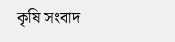কৃষি সংবাদ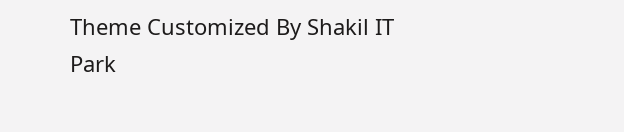Theme Customized By Shakil IT Park